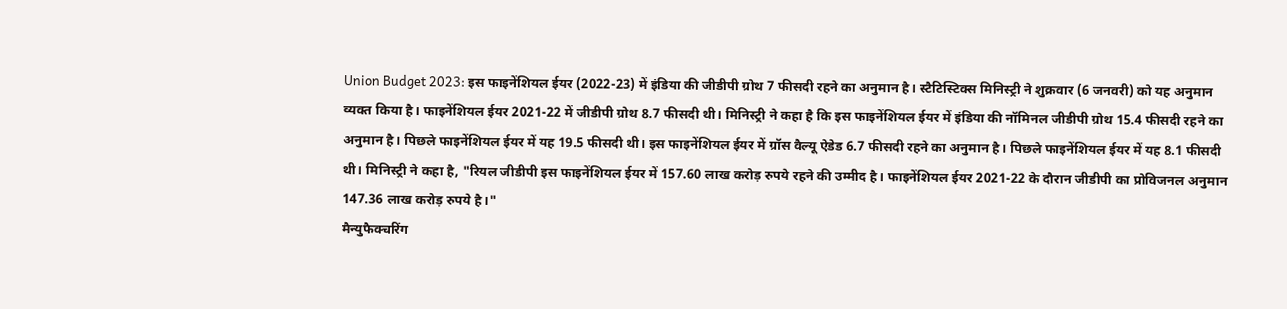Union Budget 2023: इस फाइनेंशियल ईयर (2022-23) में इंडिया की जीडीपी ग्रोथ 7 फीसदी रहने का अनुमान है। स्टैटिस्टिक्स मिनिस्ट्री ने शुक्रवार (6 जनवरी) को यह अनुमान व्यक्त किया है। फाइनेंशियल ईयर 2021-22 में जीडीपी ग्रोथ 8.7 फीसदी थी। मिनिस्ट्री ने कहा है कि इस फाइनेंशियल ईयर में इंडिया की नॉमिनल जीडीपी ग्रोथ 15.4 फीसदी रहने का अनुमान है। पिछले फाइनेंशियल ईयर में यह 19.5 फीसदी थी। इस फाइनेंशियल ईयर में ग्रॉस वैल्यू ऐडेड 6.7 फीसदी रहने का अनुमान है। पिछले फाइनेंशियल ईयर में यह 8.1 फीसदी थी। मिनिस्ट्री ने कहा है, "रियल जीडीपी इस फाइनेंशियल ईयर में 157.60 लाख करोड़ रुपये रहने की उम्मीद है। फाइनेंशियल ईयर 2021-22 के दौरान जीडीपी का प्रोविजनल अनुमान 147.36 लाख करोड़ रुपये है।"
मैन्युफैक्चरिंग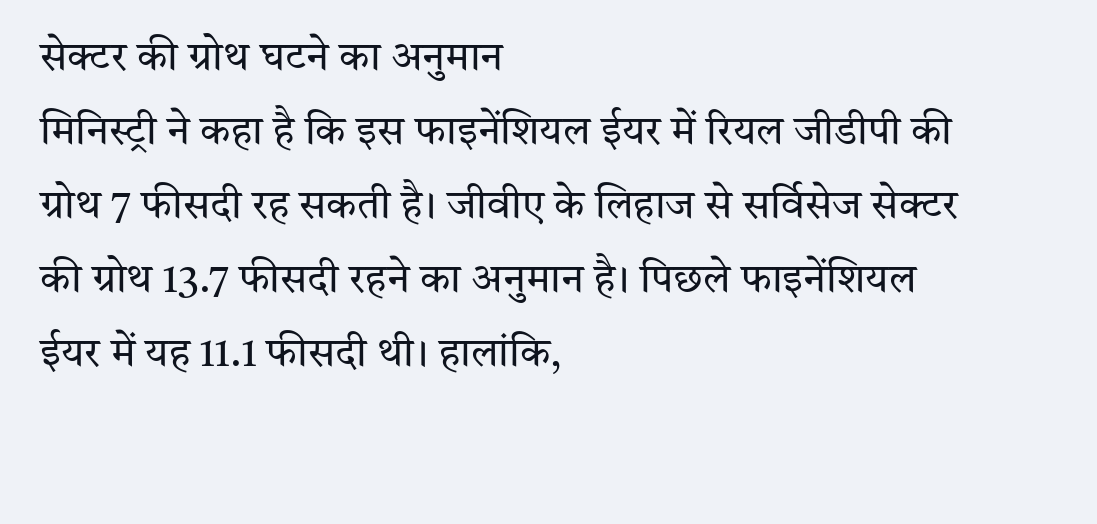सेक्टर की ग्रोथ घटने का अनुमान
मिनिस्ट्री ने कहा है कि इस फाइनेंशियल ईयर में रियल जीडीपी की ग्रोथ 7 फीसदी रह सकती है। जीवीए के लिहाज से सर्विसेज सेक्टर की ग्रोथ 13.7 फीसदी रहने का अनुमान है। पिछले फाइनेंशियल ईयर में यह 11.1 फीसदी थी। हालांकि,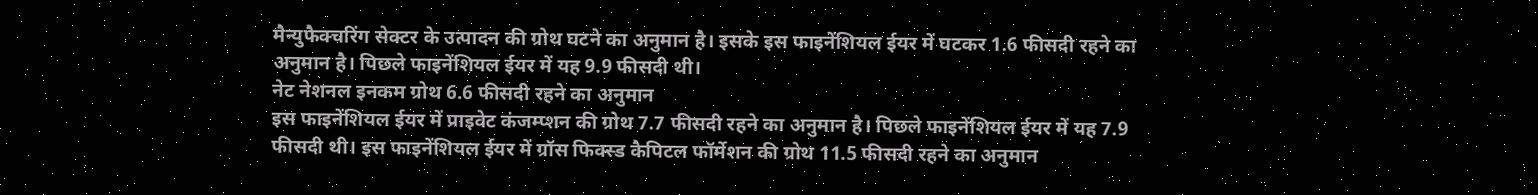मैन्युफैक्चरिंग सेक्टर के उत्पादन की ग्रोथ घटने का अनुमान है। इसके इस फाइनेंशियल ईयर में घटकर 1.6 फीसदी रहने का अनुमान है। पिछले फाइनेंशियल ईयर में यह 9.9 फीसदी थी।
नेट नेशनल इनकम ग्रोथ 6.6 फीसदी रहने का अनुमान
इस फाइनेंशियल ईयर में प्राइवेट कंजम्प्शन की ग्रोथ 7.7 फीसदी रहने का अनुमान है। पिछले फाइनेंशियल ईयर में यह 7.9 फीसदी थी। इस फाइनेंशियल ईयर में ग्रॉस फिक्स्ड कैपिटल फॉर्मेशन की ग्रोथ 11.5 फीसदी रहने का अनुमान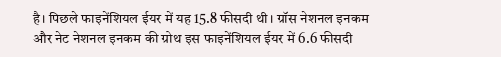है। पिछले फाइनेंशियल ईयर में यह 15.8 फीसदी थी। ग्रॉस नेशनल इनकम और नेट नेशनल इनकम की ग्रोथ इस फाइनेंशियल ईयर में 6.6 फीसदी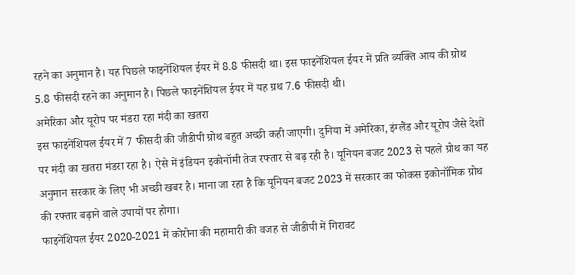रहने का अनुमान है। यह पिछले फाइनेंशियल ईयर में 8.8 फीसदी था। इस फाइनेंशियल ईयर में प्रति व्यक्ति आय की ग्रोथ 5.8 फीसदी रहने का अनुमान है। पिछले फाइनेंशियल ईयर में यह ग्रथ 7.6 फीसदी थी।
अमेरिका और यूरोप पर मंडरा रहा मंदी का खतरा
इस फाइनेंशियल ईयर में 7 फीसदी की जीडीपी ग्रोथ बहुत अच्छी कही जाएगी। दुनिया में अमेरिका, इंग्लैंड और यूरोप जैसे देशों पर मंदी का खतरा मंडरा रहा है। ऐसे में इंडियन इकोनॉमी तेज रफ्तार से बढ़ रही है। यूनियन बजट 2023 से पहले ग्रोथ का यह अनुमान सरकार के लिए भी अच्छी खबर है। माना जा रहा है कि यूनियन बजट 2023 में सरकार का फोकस इकोनॉमिक ग्रोथ की रफ्तार बढ़ाने वाले उपायों पर होगा।
फाइनेंशियल ईयर 2020-2021 में कोरोना की महामारी की वजह से जीडीपी में गिरावट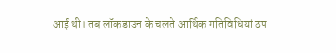आई थी। तब लॉकडाउन के चलते आर्थिक गतिविधियां ठप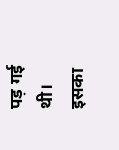पड़ गई थी। इसका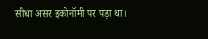सीधा असर इकोनॉमी पर पड़ा था।